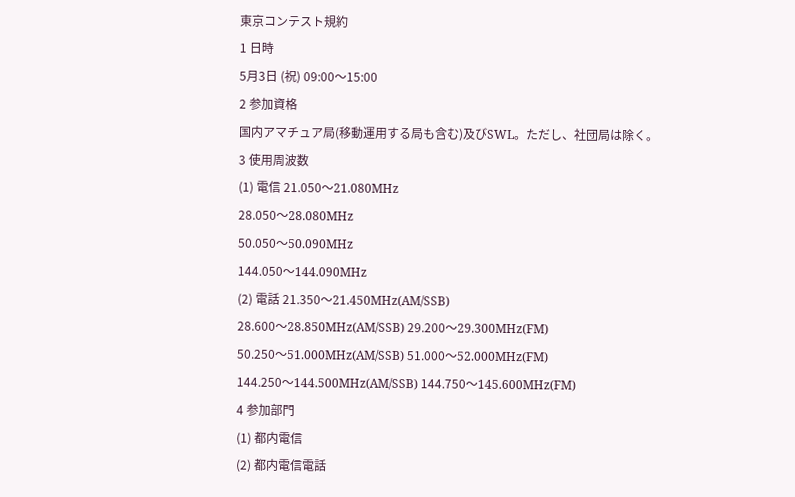東京コンテスト規約
1 日時
5月3日 (祝) 09:00〜15:00
2 参加資格
国内アマチュア局(移動運用する局も含む)及びSWL。ただし、社団局は除く。
3 使用周波数
(1) 電信 21.050〜21.080MHz
28.050〜28.080MHz
50.050〜50.090MHz
144.050〜144.090MHz
(2) 電話 21.350〜21.450MHz(AM/SSB)
28.600〜28.850MHz(AM/SSB) 29.200〜29.300MHz(FM)
50.250〜51.000MHz(AM/SSB) 51.000〜52.000MHz(FM)
144.250〜144.500MHz(AM/SSB) 144.750〜145.600MHz(FM)
4 参加部門
(1) 都内電信
(2) 都内電信電話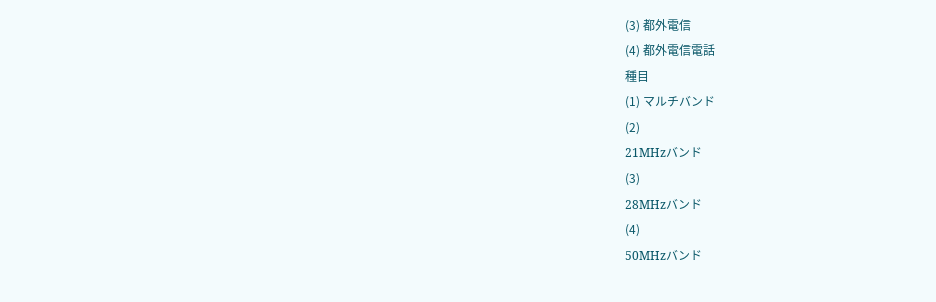(3) 都外電信
(4) 都外電信電話
種目
(1) マルチバンド
(2)
21MHzバンド
(3)
28MHzバンド
(4)
50MHzバンド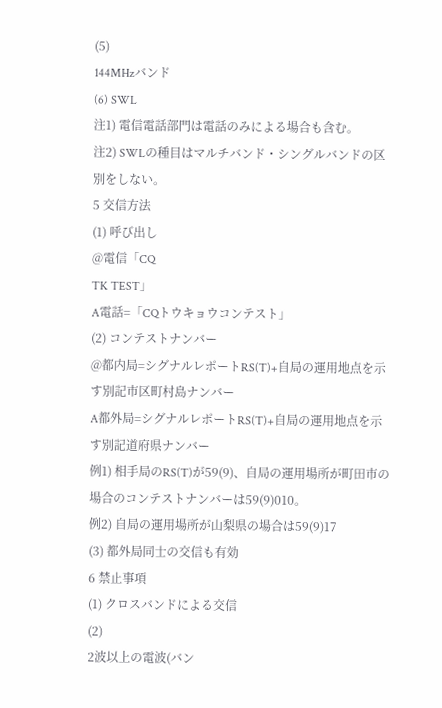(5)
144MHzバンド
(6) SWL
注1) 電信電話部門は電話のみによる場合も含む。
注2) SWLの種目はマルチバンド・シングルバンドの区別をしない。
5 交信方法
(1) 呼び出し
@電信「CQ
TK TEST」
A電話=「CQトウキョウコンテスト」
(2) コンテストナンバー
@都内局=シグナルレポートRS(T)+自局の運用地点を示す別記市区町村島ナンバー
A都外局=シグナルレポートRS(T)+自局の運用地点を示す別記道府県ナンバー
例1) 相手局のRS(T)が59(9)、自局の運用場所が町田市の場合のコンテストナンバーは59(9)010。
例2) 自局の運用場所が山梨県の場合は59(9)17
(3) 都外局同士の交信も有効
6 禁止事項
(1) クロスバンドによる交信
(2)
2波以上の電波(バン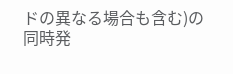ドの異なる場合も含む)の同時発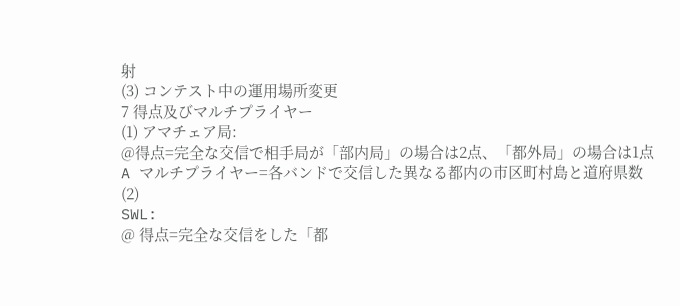射
(3) コンテスト中の運用場所変更
7 得点及びマルチプライヤー
(1) アマチェア局:
@得点=完全な交信で相手局が「部内局」の場合は2点、「都外局」の場合は1点
A マルチプライヤー=各バンドで交信した異なる都内の市区町村島と道府県数
(2)
SWL:
@ 得点=完全な交信をした「都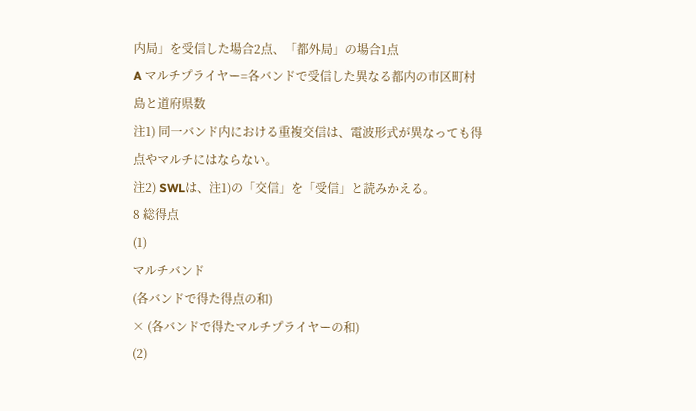内局」を受信した場合2点、「都外局」の場合1点
A マルチプライヤー=各バンドで受信した異なる都内の市区町村島と道府県数
注1) 同一バンド内における重複交信は、電波形式が異なっても得点やマルチにはならない。
注2) SWLは、注1)の「交信」を「受信」と読みかえる。
8 総得点
(1)
マルチバンド
(各バンドで得た得点の和)
× (各バンドで得たマルチプライヤーの和)
(2)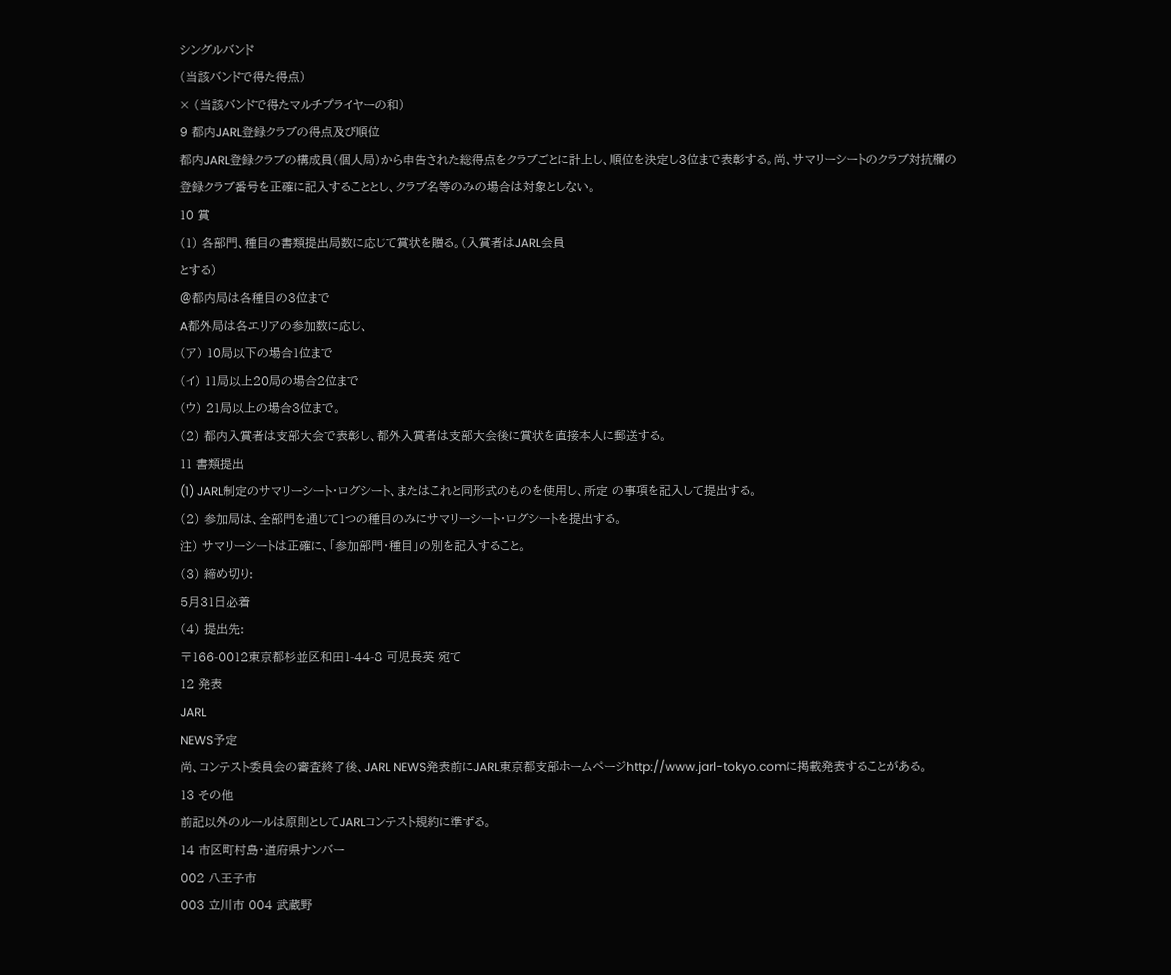シングルバンド
(当該バンドで得た得点)
× (当該バンドで得たマルチプライヤーの和)
9 都内JARL登録クラブの得点及び順位
都内JARL登録クラブの構成員(個人局)から申告された総得点をクラブごとに計上し、順位を決定し3位まで表彰する。尚、サマリーシートのクラブ対抗欄の登録クラブ番号を正確に記入することとし、クラブ名等のみの場合は対象としない。
10 賞
(1) 各部門、種目の書類提出局数に応じて賞状を贈る。(入賞者はJARL会員
とする)
@都内局は各種目の3位まで
A都外局は各エリアの参加数に応じ、
(ア) 10局以下の場合1位まで
(イ) 11局以上20局の場合2位まで
(ウ) 21局以上の場合3位まで。
(2) 都内入賞者は支部大会で表彰し、都外入賞者は支部大会後に賞状を直接本人に郵送する。
11 書類提出
(1) JARL制定のサマリーシート・ログシート、またはこれと同形式のものを使用し、所定 の事項を記入して提出する。
(2) 参加局は、全部門を通じて1つの種目のみにサマリーシート・ログシートを提出する。
注) サマリーシートは正確に、「参加部門・種目」の別を記入すること。
(3) 締め切り:
5月31日必着
(4) 提出先:
〒166-0012東京都杉並区和田1-44-8 可児長英 宛て
12 発表
JARL
NEWS予定
尚、コンテスト委員会の審査終了後、JARL NEWS発表前にJARL東京都支部ホームページhttp://www.jarl-tokyo.comに掲載発表することがある。
13 その他
前記以外のルールは原則としてJARLコンテスト規約に準ずる。
14 市区町村島・道府県ナンバー
002 八王子市
003 立川市 004 武蔵野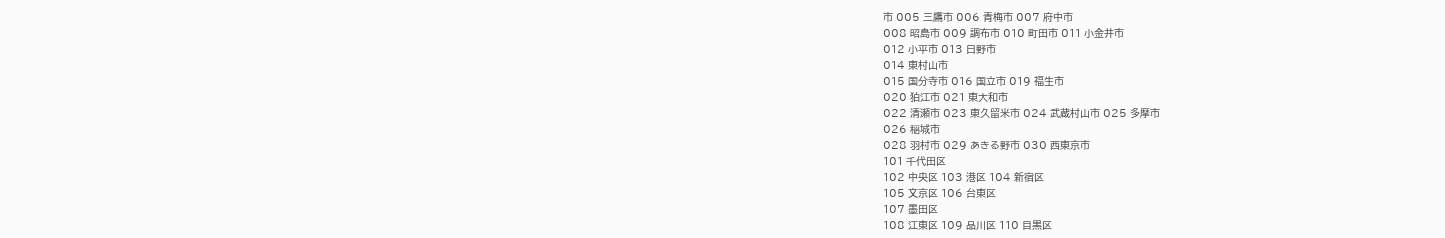市 005 三鷹市 006 青梅市 007 府中市
008 昭島市 009 調布市 010 町田市 011 小金井市
012 小平市 013 日野市
014 東村山市
015 国分寺市 016 国立市 019 福生市
020 狛江市 021 東大和市
022 清瀬市 023 東久留米市 024 武蔵村山市 025 多摩市
026 稲城市
028 羽村市 029 あきる野市 030 西東京市
101 千代田区
102 中央区 103 港区 104 新宿区
105 文京区 106 台東区
107 墨田区
108 江東区 109 品川区 110 目黒区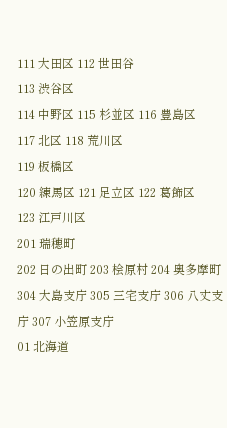111 大田区 112 世田谷
113 渋谷区
114 中野区 115 杉並区 116 豊島区
117 北区 118 荒川区
119 板橋区
120 練馬区 121 足立区 122 葛飾区
123 江戸川区
201 瑞穂町
202 日の出町 203 桧原村 204 奥多摩町
304 大島支庁 305 三宅支庁 306 八丈支庁 307 小笠原支庁
01 北海道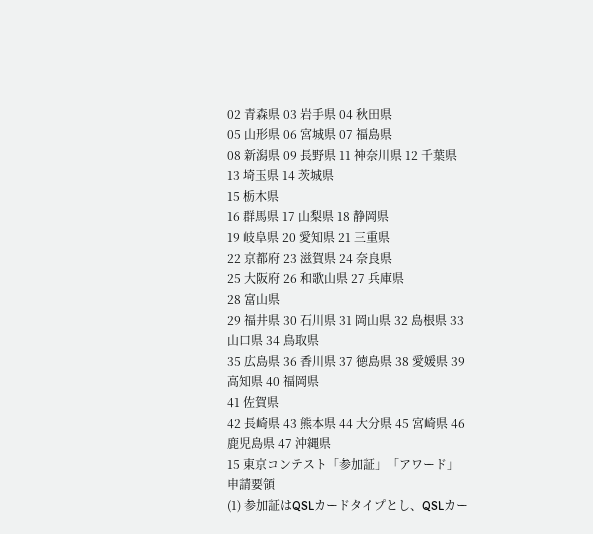02 青森県 03 岩手県 04 秋田県
05 山形県 06 宮城県 07 福島県
08 新潟県 09 長野県 11 神奈川県 12 千葉県 13 埼玉県 14 茨城県
15 栃木県
16 群馬県 17 山梨県 18 静岡県
19 岐阜県 20 愛知県 21 三重県
22 京都府 23 滋賀県 24 奈良県
25 大阪府 26 和歌山県 27 兵庫県
28 富山県
29 福井県 30 石川県 31 岡山県 32 島根県 33 山口県 34 鳥取県
35 広島県 36 香川県 37 徳島県 38 愛媛県 39 高知県 40 福岡県
41 佐賀県
42 長崎県 43 熊本県 44 大分県 45 宮崎県 46 鹿児島県 47 沖縄県
15 東京コンテスト「参加証」「アワード」申請要領
(1) 参加証はQSLカードタイプとし、QSLカー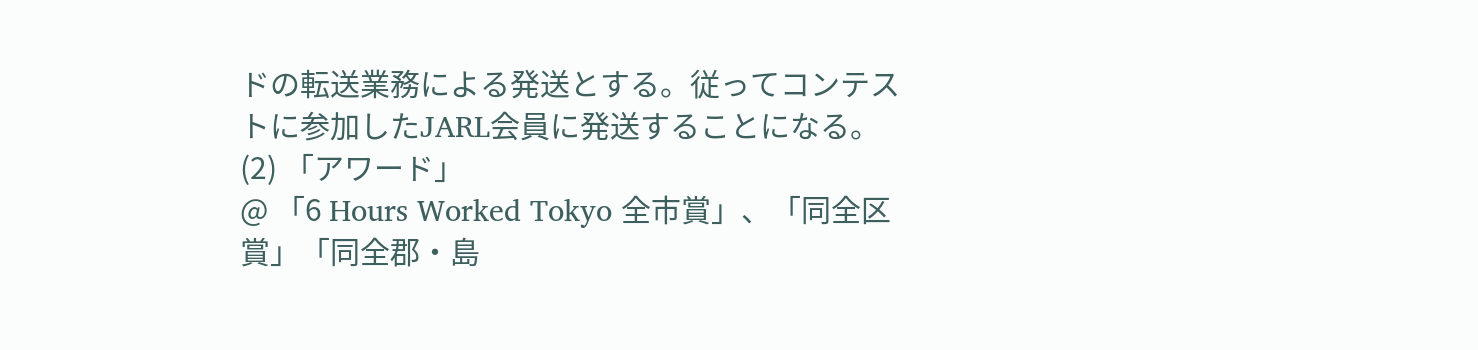ドの転送業務による発送とする。従ってコンテストに参加したJARL会員に発送することになる。
(2) 「アワード」
@ 「6 Hours Worked Tokyo 全市賞」、「同全区賞」「同全郡・島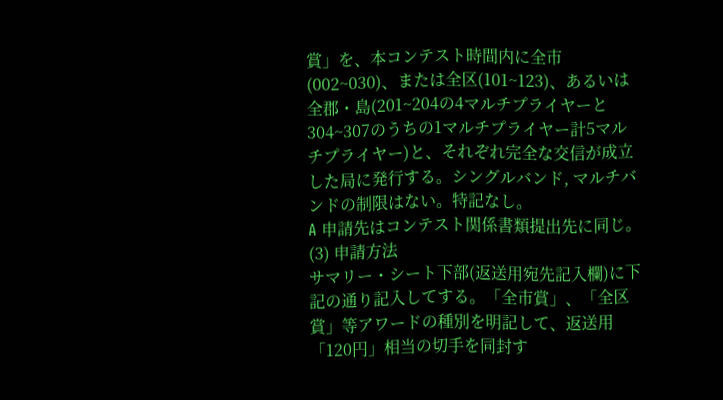賞」を、本コンテスト時間内に全市(002~030)、または全区(101~123)、あるいは全郡・島(201~204の4マルチプライヤーと304~307のうちの1マルチプライヤー計5マルチプライヤー)と、それぞれ完全な交信が成立した局に発行する。シングルバンド, マルチバンドの制限はない。特記なし。
A 申請先はコンテスト関係書類提出先に同じ。
(3) 申請方法
サマリー・シート下部(返送用宛先記入欄)に下記の通り記入してする。「全市賞」、「全区賞」等アワードの種別を明記して、返送用「120円」相当の切手を同封す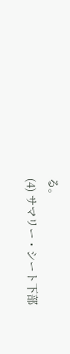る。
(4) サマリー・シート下部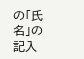の「氏名」の記入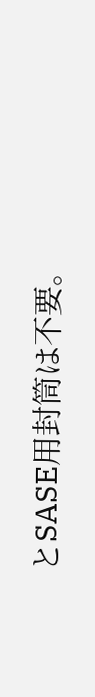とSASE用封筒は不要。